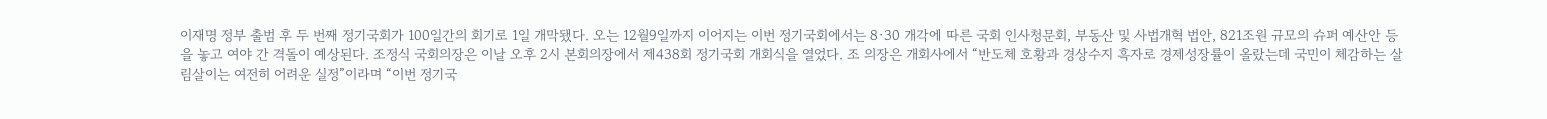이재명 정부 출범 후 두 번째 정기국회가 100일간의 회기로 1일 개막됐다. 오는 12월9일까지 이어지는 이번 정기국회에서는 8·30 개각에 따른 국회 인사청문회, 부동산 및 사법개혁 법안, 821조원 규모의 슈퍼 예산안 등을 놓고 여야 간 격돌이 예상된다. 조정식 국회의장은 이날 오후 2시 본회의장에서 제438회 정기국회 개회식을 열었다. 조 의장은 개회사에서 “반도체 호황과 경상수지 흑자로 경제성장률이 올랐는데 국민이 체감하는 살림살이는 여전히 어려운 실정”이라며 “이번 정기국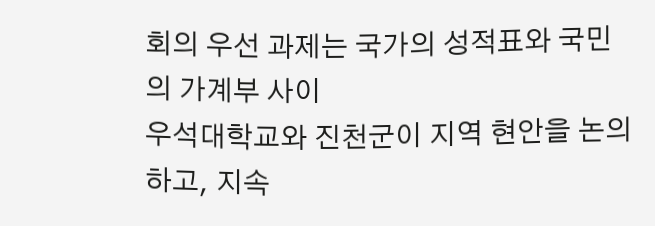회의 우선 과제는 국가의 성적표와 국민의 가계부 사이
우석대학교와 진천군이 지역 현안을 논의하고, 지속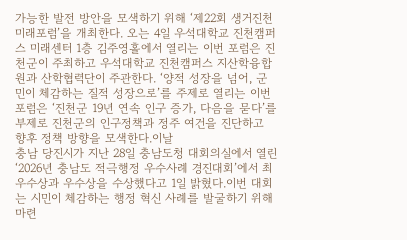가능한 발전 방안을 모색하기 위해 ‘제22회 생거진천 미래포럼’을 개최한다. 오는 4일 우석대학교 진천캠퍼스 미래센터 1층 김주영홀에서 열리는 이번 포럼은 진천군이 주최하고 우석대학교 진천캠퍼스 지산학융합원과 산학협력단이 주관한다. ‘양적 성장을 넘어, 군민이 체감하는 질적 성장으로’를 주제로 열리는 이번 포럼은 ‘진천군 19년 연속 인구 증가, 다음을 묻다’를 부제로 진천군의 인구정책과 정주 여건을 진단하고 향후 정책 방향을 모색한다.이날
충남 당진시가 지난 28일 충남도청 대회의실에서 열린 ‘2026년 충남도 적극행정 우수사례 경진대회’에서 최우수상과 우수상을 수상했다고 1일 밝혔다.이번 대회는 시민이 체감하는 행정 혁신 사례를 발굴하기 위해 마련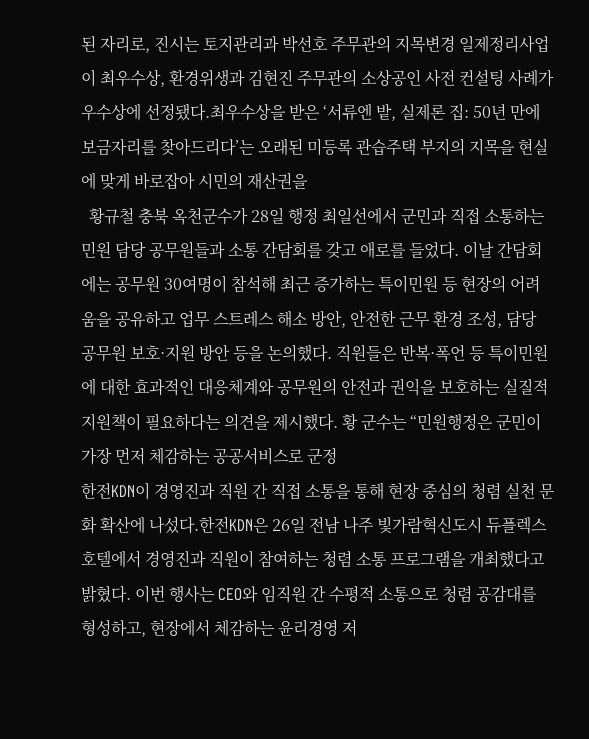된 자리로, 진시는 토지관리과 박선호 주무관의 지목변경 일제정리사업이 최우수상, 환경위생과 김현진 주무관의 소상공인 사전 컨설팅 사례가 우수상에 선정됐다.최우수상을 받은 ‘서류엔 밭, 실제론 집: 50년 만에 보금자리를 찾아드리다’는 오래된 미등록 관습주택 부지의 지목을 현실에 맞게 바로잡아 시민의 재산권을
  황규철 충북 옥천군수가 28일 행정 최일선에서 군민과 직접 소통하는 민원 담당 공무원들과 소통 간담회를 갖고 애로를 들었다. 이날 간담회에는 공무원 30여명이 참석해 최근 증가하는 특이민원 등 현장의 어려움을 공유하고 업무 스트레스 해소 방안, 안전한 근무 환경 조성, 담당 공무원 보호·지원 방안 등을 논의했다. 직원들은 반복·폭언 등 특이민원에 대한 효과적인 대응체계와 공무원의 안전과 권익을 보호하는 실질적 지원책이 필요하다는 의견을 제시했다. 황 군수는 “민원행정은 군민이 가장 먼저 체감하는 공공서비스로 군정
한전KDN이 경영진과 직원 간 직접 소통을 통해 현장 중심의 청렴 실천 문화 확산에 나섰다.한전KDN은 26일 전남 나주 빛가람혁신도시 듀플렉스호텔에서 경영진과 직원이 참여하는 청렴 소통 프로그램을 개최했다고 밝혔다. 이번 행사는 CEO와 임직원 간 수평적 소통으로 청렴 공감대를 형성하고, 현장에서 체감하는 윤리경영 저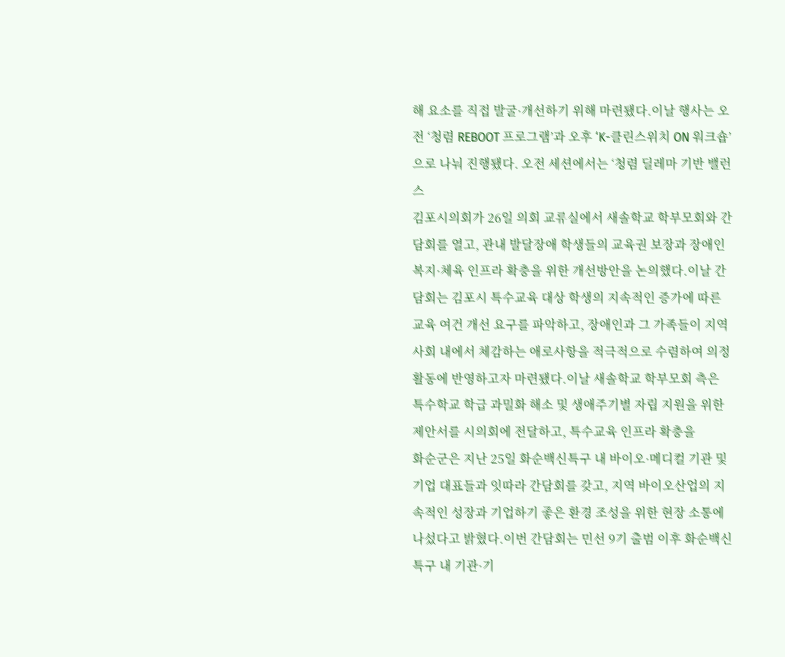해 요소를 직접 발굴·개선하기 위해 마련됐다.이날 행사는 오전 ‘청렴 REBOOT 프로그램’과 오후 ‘K-클린스위치 ON 워크숍’으로 나눠 진행됐다. 오전 세션에서는 ‘청렴 딜레마 기반 밸런스
김포시의회가 26일 의회 교류실에서 새솔학교 학부모회와 간담회를 열고, 관내 발달장애 학생들의 교육권 보장과 장애인 복지·체육 인프라 확충을 위한 개선방안을 논의했다.이날 간담회는 김포시 특수교육 대상 학생의 지속적인 증가에 따른 교육 여건 개선 요구를 파악하고, 장애인과 그 가족들이 지역사회 내에서 체감하는 애로사항을 적극적으로 수렴하여 의정 활동에 반영하고자 마련됐다.이날 새솔학교 학부모회 측은 특수학교 학급 과밀화 해소 및 생애주기별 자립 지원을 위한 제안서를 시의회에 전달하고, 특수교육 인프라 확충을
화순군은 지난 25일 화순백신특구 내 바이오·메디컬 기관 및 기업 대표들과 잇따라 간담회를 갖고, 지역 바이오산업의 지속적인 성장과 기업하기 좋은 환경 조성을 위한 현장 소통에 나섰다고 밝혔다.이번 간담회는 민선 9기 출범 이후 화순백신특구 내 기관·기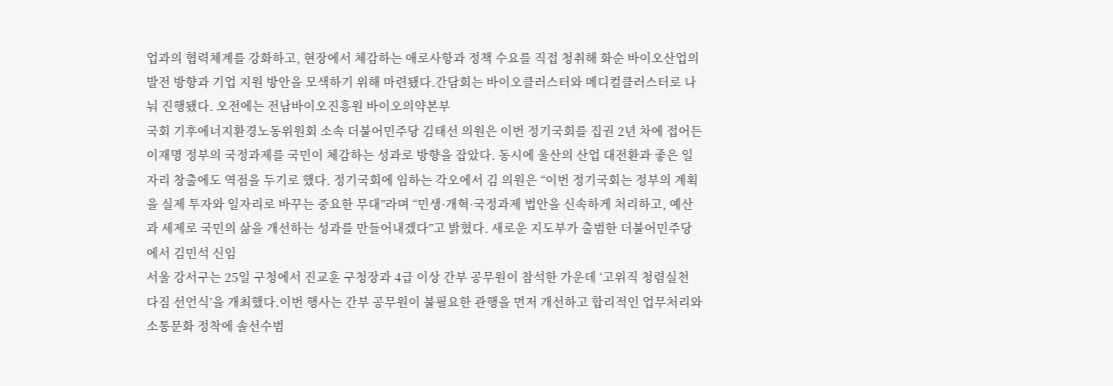업과의 협력체계를 강화하고, 현장에서 체감하는 애로사항과 정책 수요를 직접 청취해 화순 바이오산업의 발전 방향과 기업 지원 방안을 모색하기 위해 마련됐다.간담회는 바이오클러스터와 메디컬클러스터로 나눠 진행됐다. 오전에는 전남바이오진흥원 바이오의약본부
국회 기후에너지환경노동위원회 소속 더불어민주당 김태선 의원은 이번 정기국회를 집권 2년 차에 접어든 이재명 정부의 국정과제를 국민이 체감하는 성과로 방향을 잡았다. 동시에 울산의 산업 대전환과 좋은 일자리 창출에도 역점을 두기로 했다. 정기국회에 임하는 각오에서 김 의원은 “이번 정기국회는 정부의 계획을 실제 투자와 일자리로 바꾸는 중요한 무대”라며 “민생·개혁·국정과제 법안을 신속하게 처리하고, 예산과 세제로 국민의 삶을 개선하는 성과를 만들어내겠다”고 밝혔다. 새로운 지도부가 출범한 더불어민주당에서 김민석 신임
서울 강서구는 25일 구청에서 진교훈 구청장과 4급 이상 간부 공무원이 참석한 가운데 ‘고위직 청렴실천 다짐 선언식’을 개최했다.이번 행사는 간부 공무원이 불필요한 관행을 먼저 개선하고 합리적인 업무처리와 소통문화 정착에 솔선수범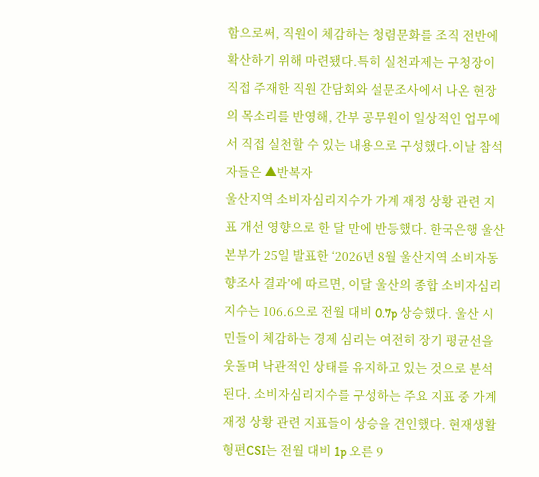함으로써, 직원이 체감하는 청렴문화를 조직 전반에 확산하기 위해 마련됐다.특히 실천과제는 구청장이 직접 주재한 직원 간담회와 설문조사에서 나온 현장의 목소리를 반영해, 간부 공무원이 일상적인 업무에서 직접 실천할 수 있는 내용으로 구성했다.이날 참석자들은 ▲반복자
울산지역 소비자심리지수가 가계 재정 상황 관련 지표 개선 영향으로 한 달 만에 반등했다. 한국은행 울산본부가 25일 발표한 ‘2026년 8월 울산지역 소비자동향조사 결과’에 따르면, 이달 울산의 종합 소비자심리지수는 106.6으로 전월 대비 0.7p 상승했다. 울산 시민들이 체감하는 경제 심리는 여전히 장기 평균선을 웃돌며 낙관적인 상태를 유지하고 있는 것으로 분석된다. 소비자심리지수를 구성하는 주요 지표 중 가계 재정 상황 관련 지표들이 상승을 견인했다. 현재생활형편CSI는 전월 대비 1p 오른 9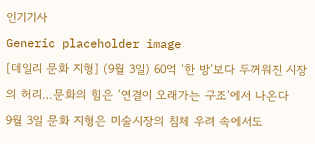인기기사
Generic placeholder image
[데일리 문화 지형] (9월 3일) 60억 ‘한 방’보다 두꺼워진 시장의 허리…문화의 힘은 ‘연결이 오래가는 구조’에서 나온다
9월 3일 문화 지형은 미술시장의 침체 우려 속에서도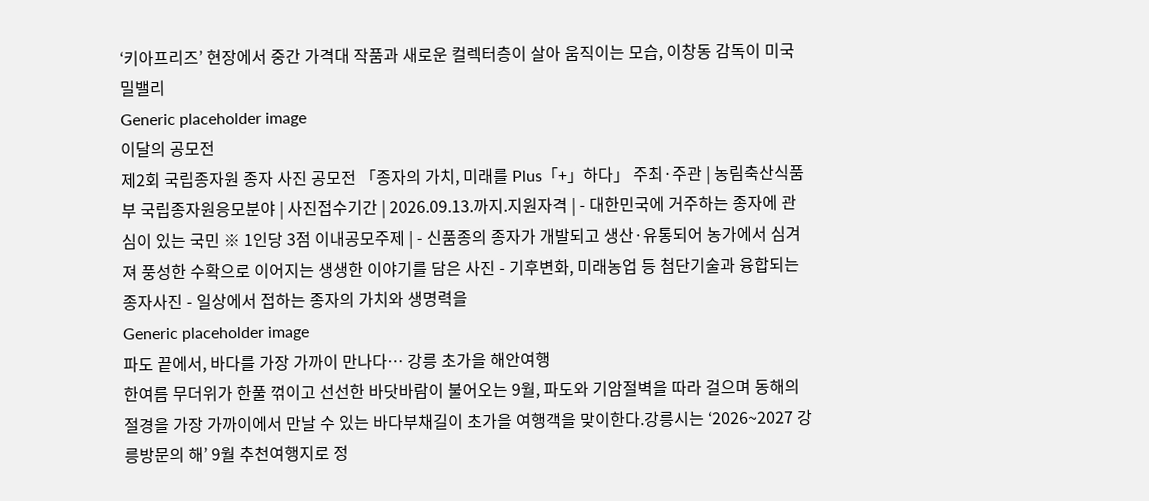‘키아프리즈’ 현장에서 중간 가격대 작품과 새로운 컬렉터층이 살아 움직이는 모습, 이창동 감독이 미국 밀밸리
Generic placeholder image
이달의 공모전
제2회 국립종자원 종자 사진 공모전 「종자의 가치, 미래를 Plus「+」하다」 주최·주관 | 농림축산식품부 국립종자원응모분야 | 사진접수기간 | 2026.09.13.까지.지원자격 | - 대한민국에 거주하는 종자에 관심이 있는 국민 ※ 1인당 3점 이내공모주제 | - 신품종의 종자가 개발되고 생산·유통되어 농가에서 심겨져 풍성한 수확으로 이어지는 생생한 이야기를 담은 사진 - 기후변화, 미래농업 등 첨단기술과 융합되는 종자사진 - 일상에서 접하는 종자의 가치와 생명력을
Generic placeholder image
파도 끝에서, 바다를 가장 가까이 만나다… 강릉 초가을 해안여행
한여름 무더위가 한풀 꺾이고 선선한 바닷바람이 불어오는 9월, 파도와 기암절벽을 따라 걸으며 동해의 절경을 가장 가까이에서 만날 수 있는 바다부채길이 초가을 여행객을 맞이한다.강릉시는 ‘2026~2027 강릉방문의 해’ 9월 추천여행지로 정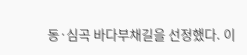동·심곡 바다부채길을 선정했다. 이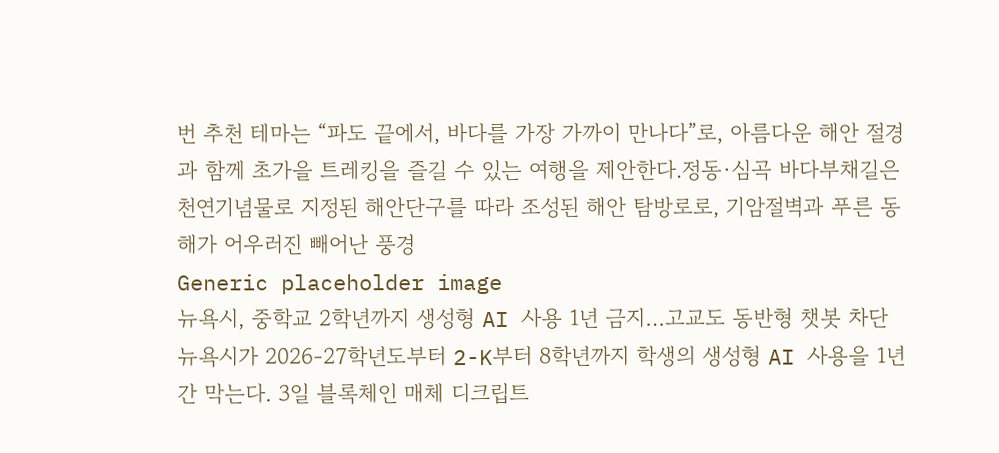번 추천 테마는 “파도 끝에서, 바다를 가장 가까이 만나다”로, 아름다운 해안 절경과 함께 초가을 트레킹을 즐길 수 있는 여행을 제안한다.정동·심곡 바다부채길은 천연기념물로 지정된 해안단구를 따라 조성된 해안 탐방로로, 기암절벽과 푸른 동해가 어우러진 빼어난 풍경
Generic placeholder image
뉴욕시, 중학교 2학년까지 생성형 AI 사용 1년 금지…고교도 동반형 챗봇 차단
뉴욕시가 2026-27학년도부터 2-K부터 8학년까지 학생의 생성형 AI 사용을 1년간 막는다. 3일 블록체인 매체 디크립트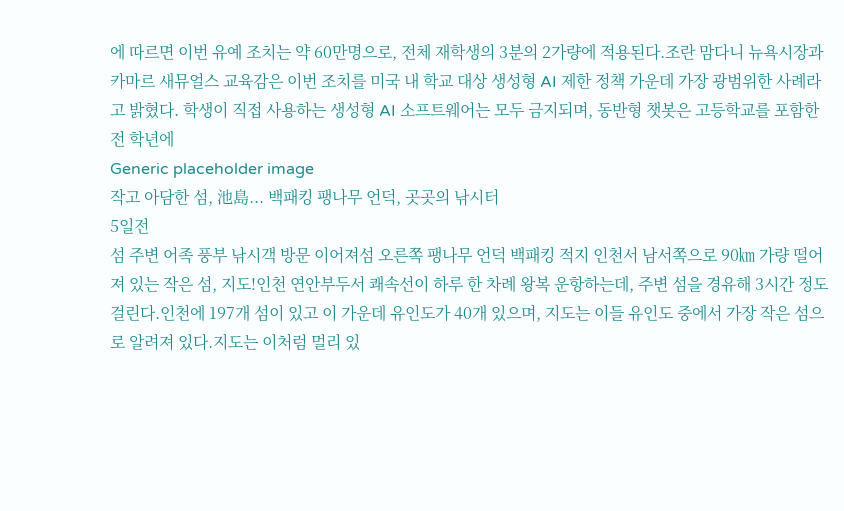에 따르면 이번 유예 조치는 약 60만명으로, 전체 재학생의 3분의 2가량에 적용된다.조란 맘다니 뉴욕시장과 카마르 새뮤얼스 교육감은 이번 조치를 미국 내 학교 대상 생성형 AI 제한 정책 가운데 가장 광범위한 사례라고 밝혔다. 학생이 직접 사용하는 생성형 AI 소프트웨어는 모두 금지되며, 동반형 챗봇은 고등학교를 포함한 전 학년에
Generic placeholder image
작고 아담한 섬, 池島... 백패킹 팽나무 언덕, 곳곳의 낚시터
5일전
섬 주변 어족 풍부 낚시객 방문 이어져섬 오른쪽 팽나무 언덕 백패킹 적지 인천서 남서쪽으로 90㎞ 가량 떨어져 있는 작은 섬, 지도!인천 연안부두서 쾌속선이 하루 한 차례 왕복 운항하는데, 주변 섬을 경유해 3시간 정도 걸린다.인천에 197개 섬이 있고 이 가운데 유인도가 40개 있으며, 지도는 이들 유인도 중에서 가장 작은 섬으로 알려져 있다.지도는 이처럼 멀리 있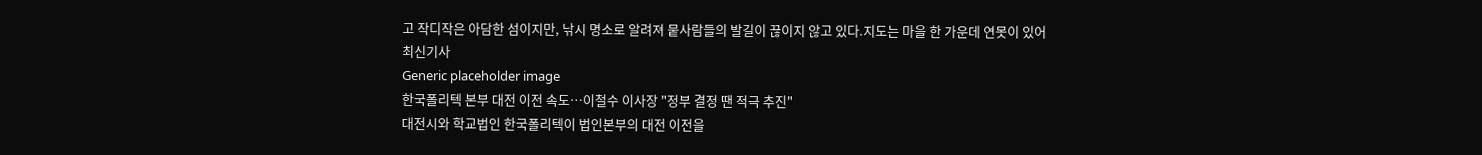고 작디작은 아담한 섬이지만, 낚시 명소로 알려져 뭍사람들의 발길이 끊이지 않고 있다.지도는 마을 한 가운데 연못이 있어
최신기사
Generic placeholder image
한국폴리텍 본부 대전 이전 속도…이철수 이사장 "정부 결정 땐 적극 추진"
대전시와 학교법인 한국폴리텍이 법인본부의 대전 이전을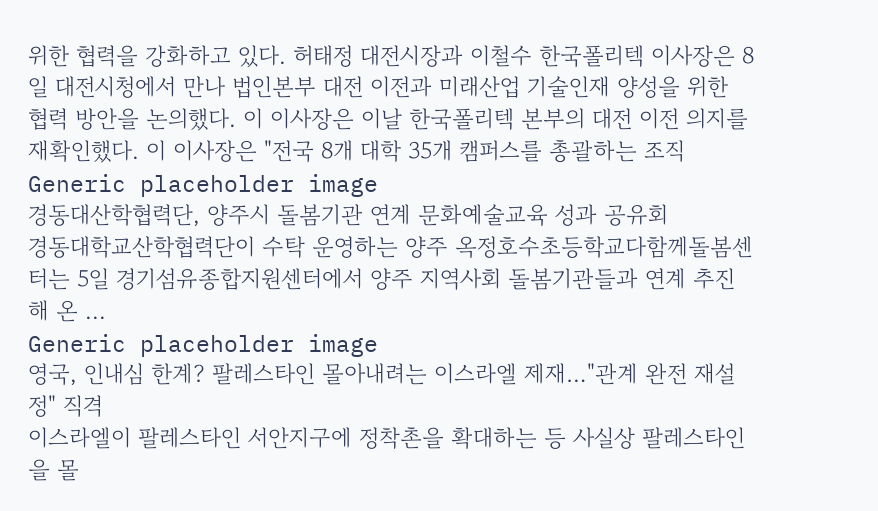위한 협력을 강화하고 있다. 허태정 대전시장과 이철수 한국폴리텍 이사장은 8일 대전시청에서 만나 법인본부 대전 이전과 미래산업 기술인재 양성을 위한 협력 방안을 논의했다. 이 이사장은 이날 한국폴리텍 본부의 대전 이전 의지를 재확인했다. 이 이사장은 "전국 8개 대학 35개 캠퍼스를 총괄하는 조직
Generic placeholder image
경동대산학협력단, 양주시 돌봄기관 연계 문화예술교육 성과 공유회
경동대학교산학협력단이 수탁 운영하는 양주 옥정호수초등학교다함께돌봄센터는 5일 경기섬유종합지원센터에서 양주 지역사회 돌봄기관들과 연계 추진해 온 ...
Generic placeholder image
영국, 인내심 한계? 팔레스타인 몰아내려는 이스라엘 제재…"관계 완전 재설정" 직격
이스라엘이 팔레스타인 서안지구에 정착촌을 확대하는 등 사실상 팔레스타인을 몰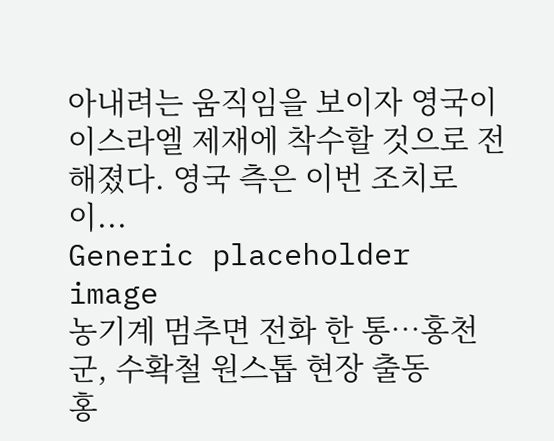아내려는 움직임을 보이자 영국이 이스라엘 제재에 착수할 것으로 전해졌다. 영국 측은 이번 조치로 이...
Generic placeholder image
농기계 멈추면 전화 한 통…홍천군, 수확철 원스톱 현장 출동
홍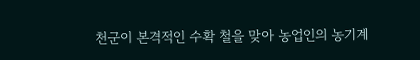천군이 본격적인 수확 철을 맞아 농업인의 농기계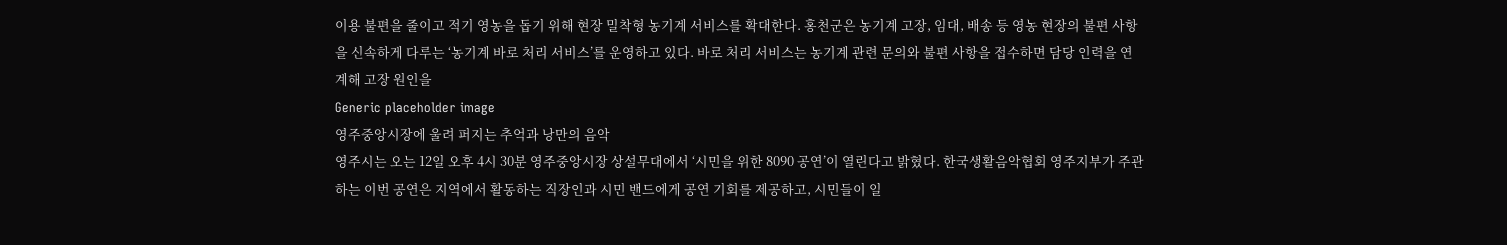이용 불편을 줄이고 적기 영농을 돕기 위해 현장 밀착형 농기계 서비스를 확대한다. 홍천군은 농기계 고장, 임대, 배송 등 영농 현장의 불편 사항을 신속하게 다루는 ‘농기계 바로 처리 서비스’를 운영하고 있다. 바로 처리 서비스는 농기계 관련 문의와 불편 사항을 접수하면 담당 인력을 연계해 고장 원인을
Generic placeholder image
영주중앙시장에 울려 퍼지는 추억과 낭만의 음악
영주시는 오는 12일 오후 4시 30분 영주중앙시장 상설무대에서 ‘시민을 위한 8090 공연’이 열린다고 밝혔다. 한국생활음악협회 영주지부가 주관하는 이번 공연은 지역에서 활동하는 직장인과 시민 밴드에게 공연 기회를 제공하고, 시민들이 일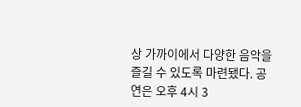상 가까이에서 다양한 음악을 즐길 수 있도록 마련됐다. 공연은 오후 4시 3